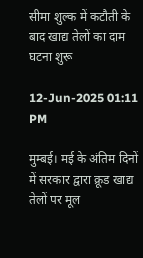सीमा शुल्क में कटौती के बाद खाद्य तेलों का दाम घटना शुरू

12-Jun-2025 01:11 PM

मुम्बई। मई के अंतिम दिनों में सरकार द्वारा क्रूड खाद्य तेलों पर मूल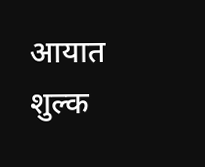आयात शुल्क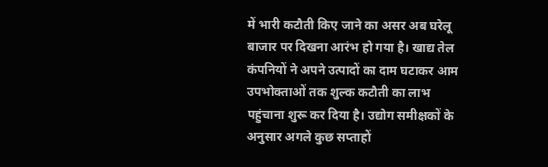में भारी कटौती किए जाने का असर अब घरेलू बाजार पर दिखना आरंभ हो गया है। खाद्य तेल कंपनियों ने अपने उत्पादों का दाम घटाकर आम उपभोक्ताओं तक शुल्क कटौती का लाभ पहुंचाना शुरू कर दिया है। उद्योग समीक्षकों के अनुसार अगले कुछ सप्ताहों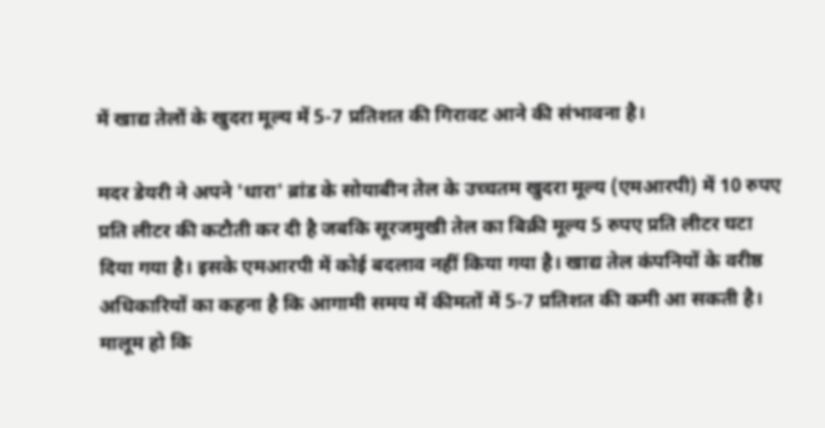में खाद्य तेलों के खुदरा मूल्य में 5-7 प्रतिशत की गिरावट आने की संभावना है।

मदर डेयरी ने अपने 'धारा' ब्रांड के सोयाबीन तेल के उच्चतम खुदरा मूल्य (एमआरपी) में 10 रुपए प्रति लीटर की कटौती कर दी है जबकि सूरजमुखी तेल का बिक्री मूल्य 5 रुपए प्रति लीटर घटा दिया गया है। इसके एमआरपी में कोई बदलाव नहीं किया गया है। खाद्य तेल कंपनियों के वरीष्ठ अधिकारियों का कहना है कि आगामी समय में कीमतों में 5-7 प्रतिशत की कमी आ सकती है। मालूम हो कि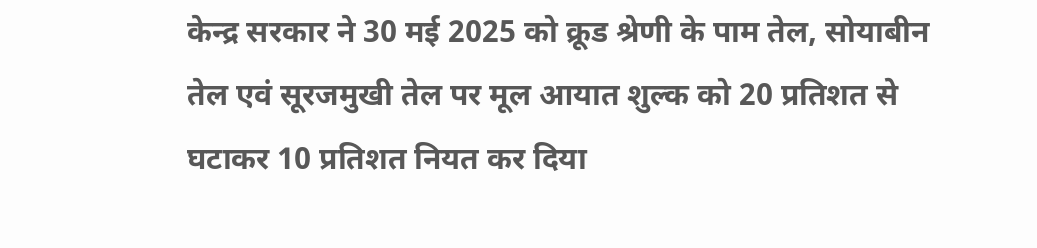केन्द्र सरकार ने 30 मई 2025 को क्रूड श्रेणी के पाम तेल, सोयाबीन तेल एवं सूरजमुखी तेल पर मूल आयात शुल्क को 20 प्रतिशत से घटाकर 10 प्रतिशत नियत कर दिया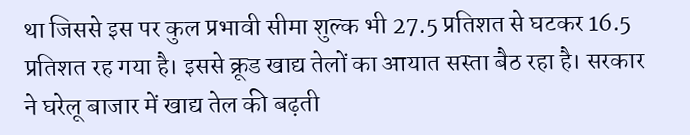था जिससे इस पर कुल प्रभावी सीमा शुल्क भी 27.5 प्रतिशत से घटकर 16.5 प्रतिशत रह गया है। इससे क्रूड खाद्य तेलों का आयात सस्ता बैठ रहा है। सरकार ने घरेलू बाजार में खाद्य तेल की बढ़ती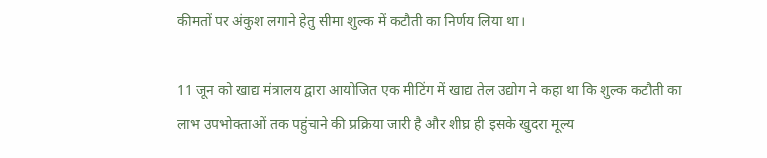कीमतों पर अंकुश लगाने हेतु सीमा शुल्क में कटौती का निर्णय लिया था।

11 जून को खाद्य मंत्रालय द्वारा आयोजित एक मीटिंग में खाद्य तेल उद्योग ने कहा था कि शुल्क कटौती का लाभ उपभोक्ताओं तक पहुंचाने की प्रक्रिया जारी है और शीघ्र ही इसके खुदरा मूल्य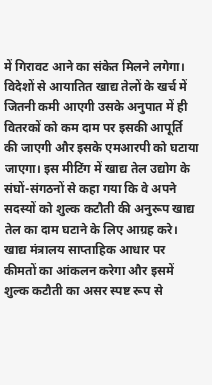में गिरावट आने का संकेत मिलने लगेगा। विदेशों से आयातित खाद्य तेलों के खर्च में जितनी कमी आएगी उसके अनुपात में ही वितरकों को कम दाम पर इसकी आपूर्ति की जाएगी और इसके एमआरपी को घटाया जाएगा। इस मीटिंग में खाद्य तेल उद्योग के संघों-संगठनों से कहा गया कि वे अपने सदस्यों को शुल्क कटौती की अनुरूप खाद्य तेल का दाम घटाने के लिए आग्रह करे। खाद्य मंत्रालय साप्ताहिक आधार पर कीमतों का आंकलन करेगा और इसमें शुल्क कटौती का असर स्पष्ट रूप से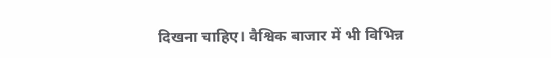दिखना चाहिए। वैश्विक बाजार में भी विभिन्न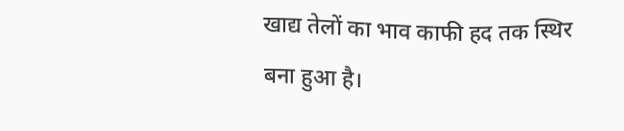खाद्य तेलों का भाव काफी हद तक स्थिर बना हुआ है।